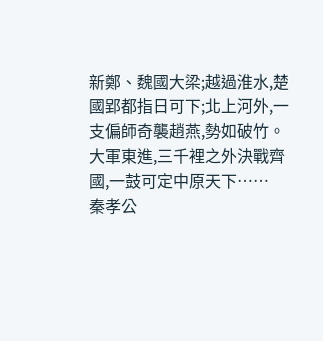新鄭、魏國大梁;越過淮水,楚國郢都指日可下;北上河外,一支偏師奇襲趙燕,勢如破竹。
大軍東進,三千裡之外決戰齊國,一鼓可定中原天下……
秦孝公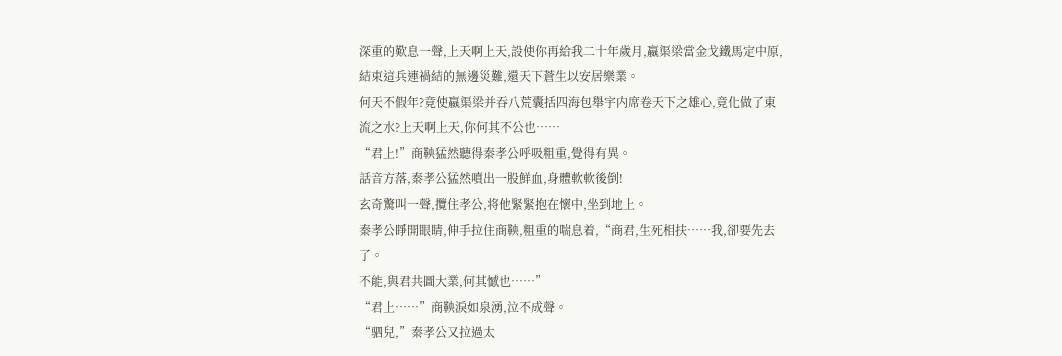深重的歎息一聲,上天啊上天,設使你再給我二十年歲月,嬴渠梁當金戈鐵馬定中原,結束這兵連禍結的無邊災難,還天下蒼生以安居樂業。
何天不假年?竟使嬴渠梁并吞八荒囊括四海包舉宇内席卷天下之雄心,竟化做了東流之水?上天啊上天,你何其不公也……
“君上!”商鞅猛然聽得秦孝公呼吸粗重,覺得有異。
話音方落,秦孝公猛然噴出一股鮮血,身體軟軟後倒!
玄奇驚叫一聲,攬住孝公,将他緊緊抱在懷中,坐到地上。
秦孝公睜開眼睛,伸手拉住商鞅,粗重的喘息着,“商君,生死相扶……我,卻要先去了。
不能,與君共圖大業,何其憾也……”
“君上……”商鞅淚如泉湧,泣不成聲。
“驷兒,”秦孝公又拉過太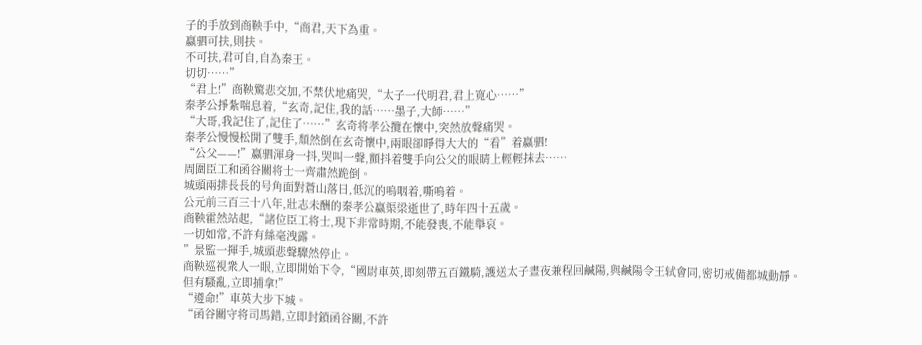子的手放到商鞅手中,“商君,天下為重。
嬴驷可扶,則扶。
不可扶,君可自,自為秦王。
切切……”
“君上!”商鞅驚悲交加,不禁伏地痛哭,“太子一代明君,君上寬心……”
秦孝公掙紮喘息着,“玄奇,記住,我的話……墨子,大師……”
“大哥,我記住了,記住了……”玄奇将孝公攬在懷中,突然放聲痛哭。
秦孝公慢慢松開了雙手,頹然倒在玄奇懷中,兩眼卻睜得大大的“看”着嬴驷!
“公父——!”嬴驷渾身一抖,哭叫一聲,顫抖着雙手向公父的眼睛上輕輕抹去……
周圍臣工和函谷關将士一齊肅然跪倒。
城頭兩排長長的号角面對蒼山落日,低沉的嗚咽着,嘶鳴着。
公元前三百三十八年,壯志未酬的秦孝公嬴渠梁逝世了,時年四十五歲。
商鞅霍然站起,“諸位臣工将士,現下非常時期,不能發喪,不能舉哀。
一切如常,不許有絲毫洩露。
”景監一揮手,城頭悲聲驟然停止。
商鞅巡視衆人一眼,立即開始下令,“國尉車英,即刻帶五百鐵騎,護送太子晝夜兼程回鹹陽,與鹹陽令王轼會同,密切戒備都城動靜。
但有騷亂,立即捕拿!”
“遵命!”車英大步下城。
“函谷關守将司馬錯,立即封鎖函谷關,不許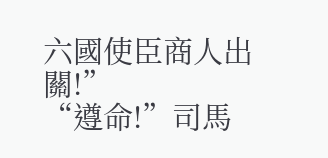六國使臣商人出關!”
“遵命!”司馬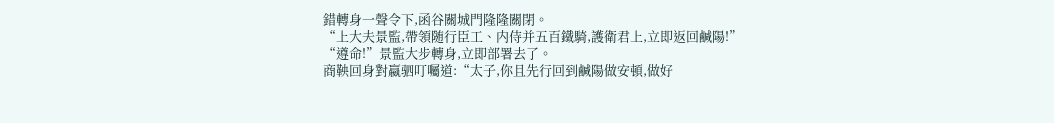錯轉身一聲令下,函谷關城門隆隆關閉。
“上大夫景監,帶領随行臣工、内侍并五百鐵騎,護衛君上,立即返回鹹陽!”
“遵命!”景監大步轉身,立即部署去了。
商鞅回身對嬴驷叮囑道:“太子,你且先行回到鹹陽做安頓,做好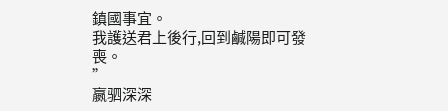鎮國事宜。
我護送君上後行,回到鹹陽即可發喪。
”
嬴驷深深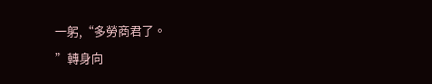一躬,“多勞商君了。
”轉身向